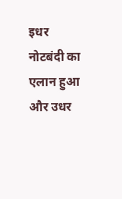इधर नोटबंदी का एलान हुआ और उधर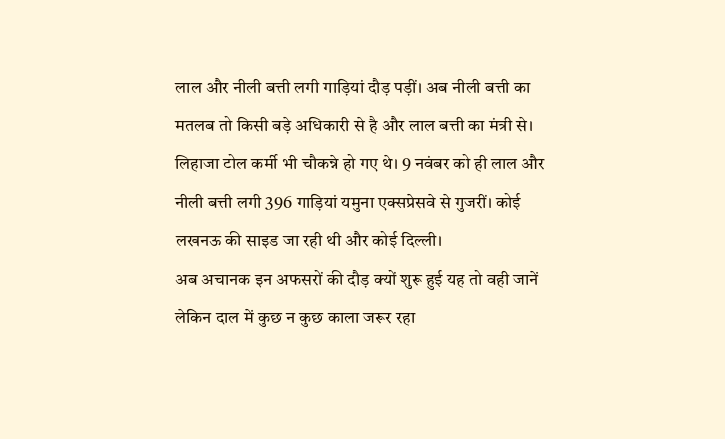लाल और नीली बत्ती लगी गाड़ियां दौड़ पड़ीं। अब नीली बत्ती का मतलब तो किसी बड़े अधिकारी से है और लाल बत्ती का मंत्री से। लिहाजा टोल कर्मी भी चौकन्ने हो गए थे। 9 नवंबर को ही लाल और नीली बत्ती लगी 396 गाड़ियां यमुना एक्सप्रेसवे से गुजरीं। कोई लखनऊ की साइड जा रही थी और कोई दिल्ली।
अब अचानक इन अफसरों की दौड़ क्यों शुरू हुई यह तो वही जानें लेकिन दाल में कुछ न कुछ काला जरूर रहा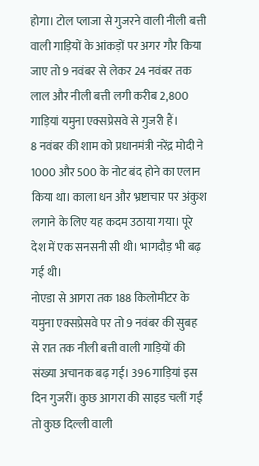होगा। टोल प्लाजा से गुजरने वाली नीली बत्ती वाली गाड़ियों के आंकड़ों पर अगर गौर किया जाए तो 9 नवंबर से लेकर 24 नवंबर तक लाल और नीली बत्ती लगी करीब 2,800 गाड़ियां यमुना एक्सप्रेसवे से गुजरी हैं।
8 नवंबर की शाम को प्रधानमंत्री नरेंद्र मोदी ने 1000 और 500 के नोट बंद होने का एलान किया था। काला धन और भ्रष्टाचार पर अंकुश लगाने के लिए यह कदम उठाया गया। पूरे देश में एक सनसनी सी थी। भागदौड़ भी बढ़ गई थी।
नोएडा से आगरा तक 188 किलोमीटर के यमुना एक्सप्रेसवे पर तो 9 नवंबर की सुबह से रात तक नीली बत्ती वाली गाड़ियों की संख्या अचानक बढ़ गई। 396 गाड़ियां इस दिन गुजरीं। कुछ आगरा की साइड चलीं गईं तो कुछ दिल्ली वाली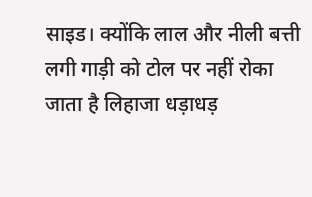साइड। क्योंकि लाल और नीली बत्ती लगी गाड़ी को टोल पर नहीं रोका जाता है लिहाजा धड़ाधड़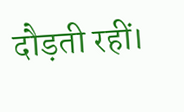दौड़ती रहीं।